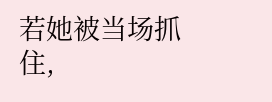若她被当场抓住,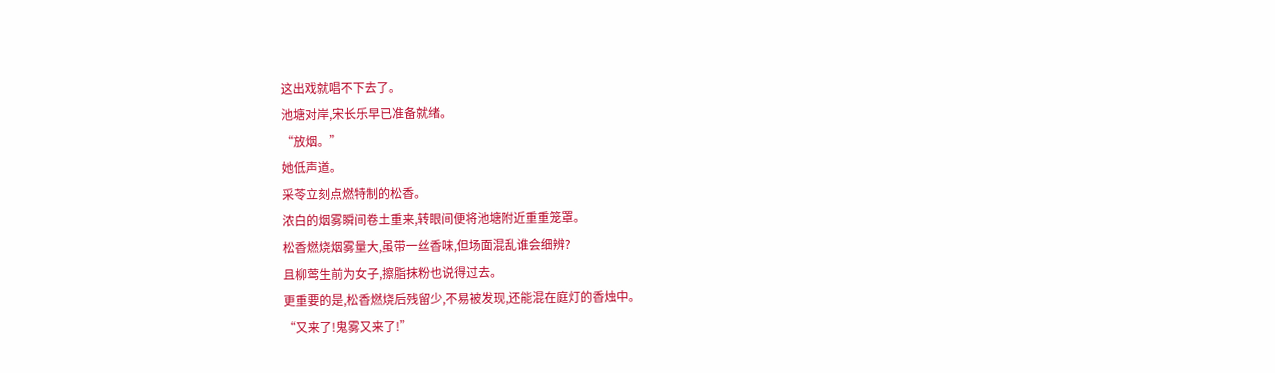这出戏就唱不下去了。
池塘对岸,宋长乐早已准备就绪。
“放烟。”
她低声道。
采苓立刻点燃特制的松香。
浓白的烟雾瞬间卷土重来,转眼间便将池塘附近重重笼罩。
松香燃烧烟雾量大,虽带一丝香味,但场面混乱谁会细辨?
且柳莺生前为女子,擦脂抹粉也说得过去。
更重要的是,松香燃烧后残留少,不易被发现,还能混在庭灯的香烛中。
“又来了!鬼雾又来了!”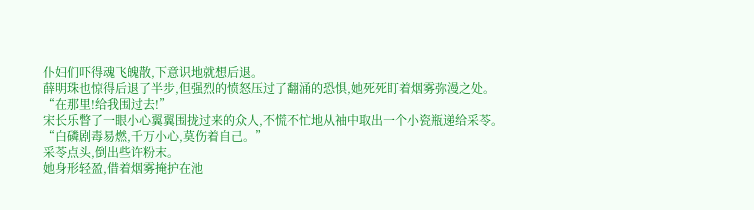仆妇们吓得魂飞魄散,下意识地就想后退。
薛明珠也惊得后退了半步,但强烈的愤怒压过了翻涌的恐惧,她死死盯着烟雾弥漫之处。
“在那里!给我围过去!”
宋长乐瞥了一眼小心翼翼围拢过来的众人,不慌不忙地从袖中取出一个小瓷瓶递给采苓。
“白磷剧毒易燃,千万小心,莫伤着自己。”
采苓点头,倒出些许粉末。
她身形轻盈,借着烟雾掩护在池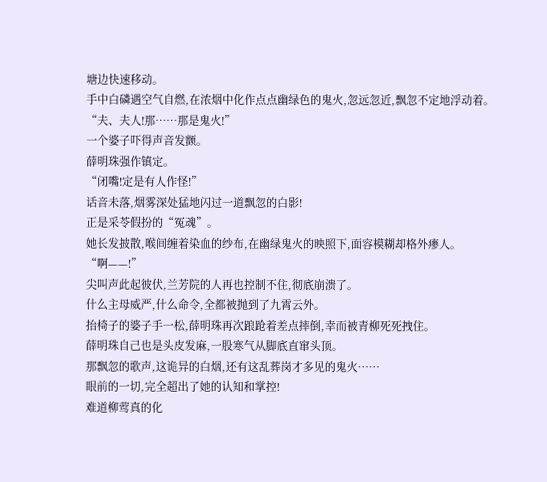塘边快速移动。
手中白磷遇空气自燃,在浓烟中化作点点幽绿色的鬼火,忽远忽近,飘忽不定地浮动着。
“夫、夫人!那……那是鬼火!”
一个婆子吓得声音发颤。
薛明珠强作镇定。
“闭嘴!定是有人作怪!”
话音未落,烟雾深处猛地闪过一道飘忽的白影!
正是采苓假扮的“冤魂”。
她长发披散,喉间缠着染血的纱布,在幽绿鬼火的映照下,面容模糊却格外瘆人。
“啊——!”
尖叫声此起彼伏,兰芳院的人再也控制不住,彻底崩溃了。
什么主母威严,什么命令,全都被抛到了九霄云外。
抬椅子的婆子手一松,薛明珠再次踉跄着差点摔倒,幸而被青柳死死拽住。
薛明珠自己也是头皮发麻,一股寒气从脚底直窜头顶。
那飘忽的歌声,这诡异的白烟,还有这乱葬岗才多见的鬼火……
眼前的一切,完全超出了她的认知和掌控!
难道柳莺真的化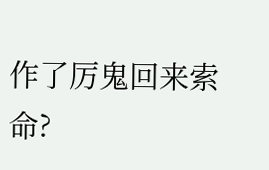作了厉鬼回来索命?